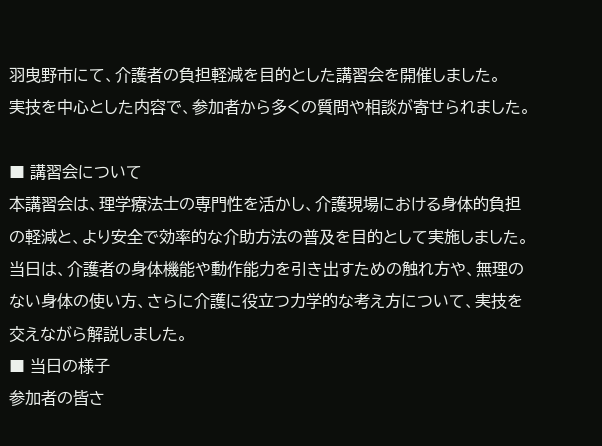羽曳野市にて、介護者の負担軽減を目的とした講習会を開催しました。
実技を中心とした内容で、参加者から多くの質問や相談が寄せられました。

■ 講習会について
本講習会は、理学療法士の専門性を活かし、介護現場における身体的負担の軽減と、より安全で効率的な介助方法の普及を目的として実施しました。
当日は、介護者の身体機能や動作能力を引き出すための触れ方や、無理のない身体の使い方、さらに介護に役立つ力学的な考え方について、実技を交えながら解説しました。
■ 当日の様子
参加者の皆さ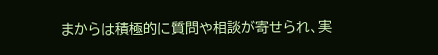まからは積極的に質問や相談が寄せられ、実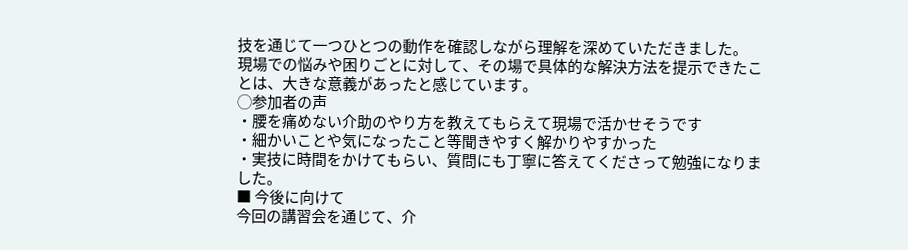技を通じて一つひとつの動作を確認しながら理解を深めていただきました。
現場での悩みや困りごとに対して、その場で具体的な解決方法を提示できたことは、大きな意義があったと感じています。
◯参加者の声
・腰を痛めない介助のやり方を教えてもらえて現場で活かせそうです
・細かいことや気になったこと等聞きやすく解かりやすかった
・実技に時間をかけてもらい、質問にも丁寧に答えてくださって勉強になりました。
■ 今後に向けて
今回の講習会を通じて、介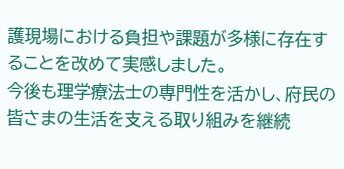護現場における負担や課題が多様に存在することを改めて実感しました。
今後も理学療法士の専門性を活かし、府民の皆さまの生活を支える取り組みを継続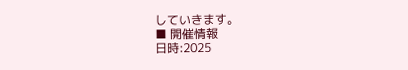していきます。
■ 開催情報
日時:2025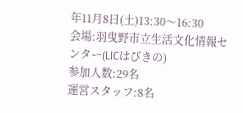年11月8日(土)13:30〜16:30
会場:羽曳野市立生活文化情報センター(LICはびきの)
参加人数:29名
運営スタッフ:8名